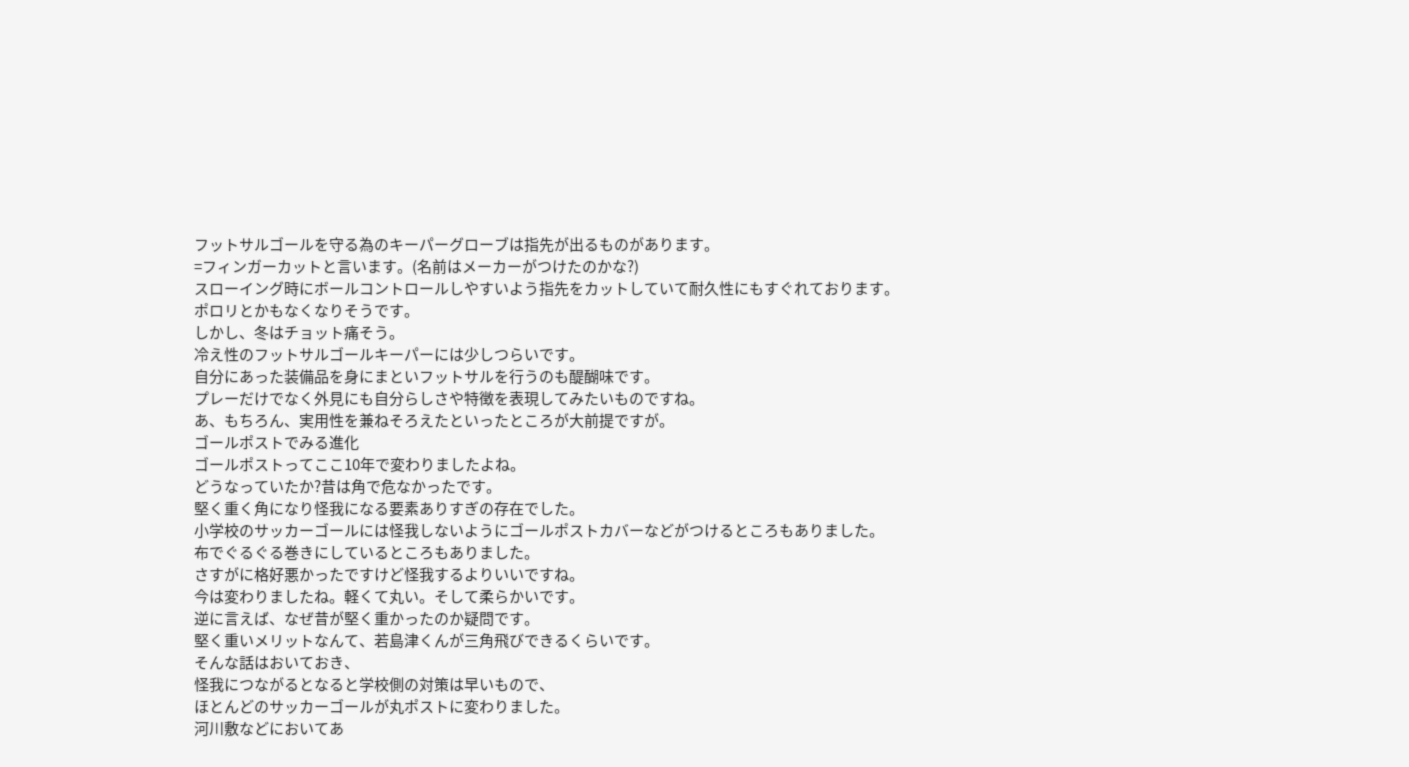フットサルゴールを守る為のキーパーグローブは指先が出るものがあります。
=フィンガーカットと言います。(名前はメーカーがつけたのかな?)
スローイング時にボールコントロールしやすいよう指先をカットしていて耐久性にもすぐれております。
ポロリとかもなくなりそうです。
しかし、冬はチョット痛そう。
冷え性のフットサルゴールキーパーには少しつらいです。
自分にあった装備品を身にまといフットサルを行うのも醍醐味です。
プレーだけでなく外見にも自分らしさや特徴を表現してみたいものですね。
あ、もちろん、実用性を兼ねそろえたといったところが大前提ですが。
ゴールポストでみる進化
ゴールポストってここ10年で変わりましたよね。
どうなっていたか?昔は角で危なかったです。
堅く重く角になり怪我になる要素ありすぎの存在でした。
小学校のサッカーゴールには怪我しないようにゴールポストカバーなどがつけるところもありました。
布でぐるぐる巻きにしているところもありました。
さすがに格好悪かったですけど怪我するよりいいですね。
今は変わりましたね。軽くて丸い。そして柔らかいです。
逆に言えば、なぜ昔が堅く重かったのか疑問です。
堅く重いメリットなんて、若島津くんが三角飛びできるくらいです。
そんな話はおいておき、
怪我につながるとなると学校側の対策は早いもので、
ほとんどのサッカーゴールが丸ポストに変わりました。
河川敷などにおいてあ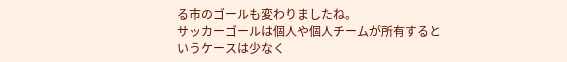る市のゴールも変わりましたね。
サッカーゴールは個人や個人チームが所有するというケースは少なく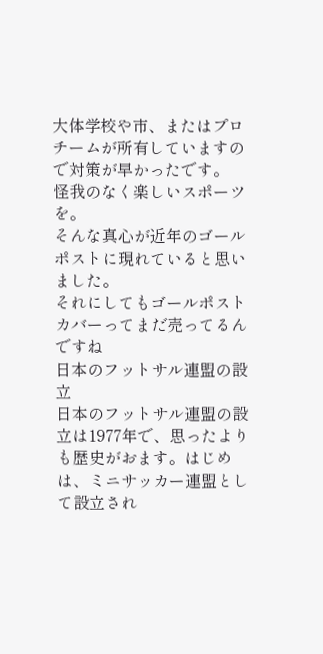大体学校や市、またはプロチームが所有していますので対策が早かったです。
怪我のなく楽しいスポーツを。
そんな真心が近年のゴールポストに現れていると思いました。
それにしてもゴールポストカバーってまだ売ってるんですね
日本のフットサル連盟の設立
日本のフットサル連盟の設立は1977年で、思ったよりも歴史がおます。はじめは、ミニサッカー連盟として設立され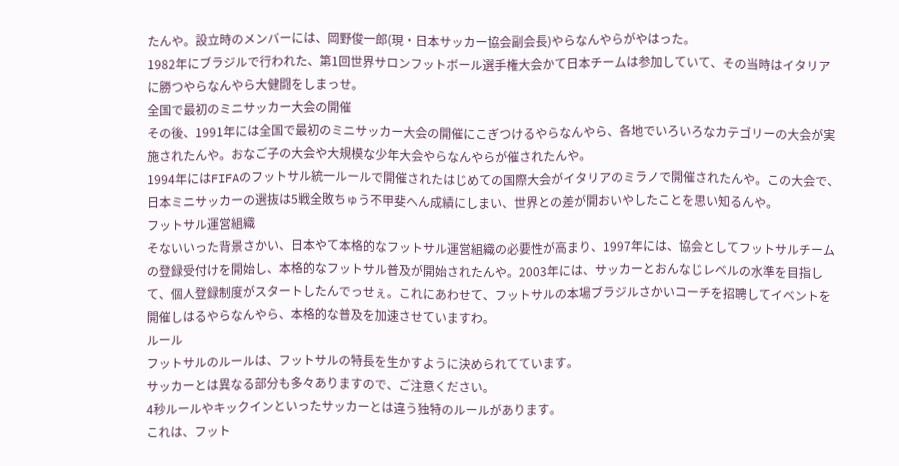たんや。設立時のメンバーには、岡野俊一郎(現・日本サッカー協会副会長)やらなんやらがやはった。
1982年にブラジルで行われた、第1回世界サロンフットボール選手権大会かて日本チームは参加していて、その当時はイタリアに勝つやらなんやら大健闘をしまっせ。
全国で最初のミニサッカー大会の開催
その後、1991年には全国で最初のミニサッカー大会の開催にこぎつけるやらなんやら、各地でいろいろなカテゴリーの大会が実施されたんや。おなご子の大会や大規模な少年大会やらなんやらが催されたんや。
1994年にはFIFAのフットサル統一ルールで開催されたはじめての国際大会がイタリアのミラノで開催されたんや。この大会で、日本ミニサッカーの選抜は5戦全敗ちゅう不甲斐へん成績にしまい、世界との差が開おいやしたことを思い知るんや。
フットサル運営組織
そないいった背景さかい、日本やて本格的なフットサル運営組織の必要性が高まり、1997年には、協会としてフットサルチームの登録受付けを開始し、本格的なフットサル普及が開始されたんや。2003年には、サッカーとおんなじレベルの水準を目指して、個人登録制度がスタートしたんでっせぇ。これにあわせて、フットサルの本場ブラジルさかいコーチを招聘してイベントを開催しはるやらなんやら、本格的な普及を加速させていますわ。
ルール
フットサルのルールは、フットサルの特長を生かすように決められてています。
サッカーとは異なる部分も多々ありますので、ご注意ください。
4秒ルールやキックインといったサッカーとは違う独特のルールがあります。
これは、フット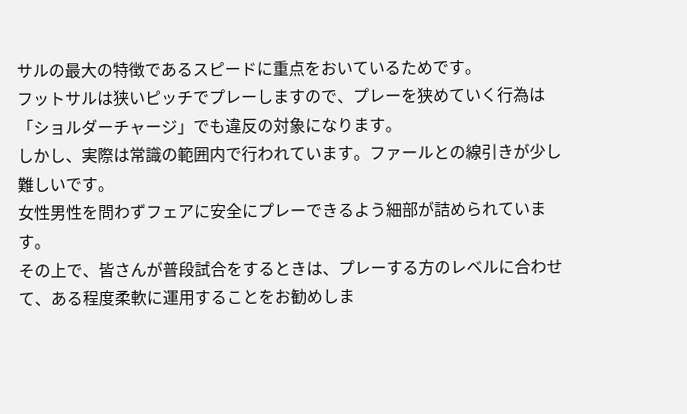サルの最大の特徴であるスピードに重点をおいているためです。
フットサルは狭いピッチでプレーしますので、プレーを狭めていく行為は「ショルダーチャージ」でも違反の対象になります。
しかし、実際は常識の範囲内で行われています。ファールとの線引きが少し難しいです。
女性男性を問わずフェアに安全にプレーできるよう細部が詰められています。
その上で、皆さんが普段試合をするときは、プレーする方のレベルに合わせて、ある程度柔軟に運用することをお勧めしま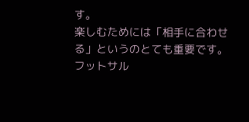す。
楽しむためには「相手に合わせる」というのとても重要です。
フットサル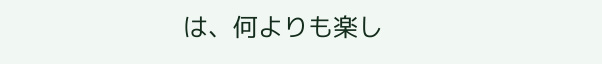は、何よりも楽し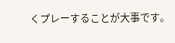くプレーすることが大事です。